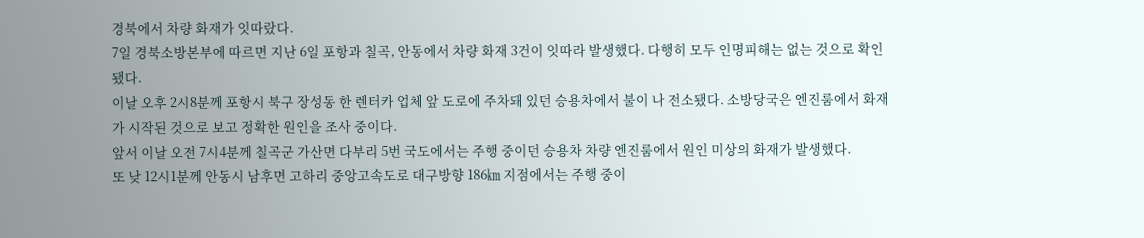경북에서 차량 화재가 잇따랐다.
7일 경북소방본부에 따르면 지난 6일 포항과 칠곡, 안동에서 차량 화재 3건이 잇따라 발생했다. 다행히 모두 인명피해는 없는 것으로 확인됐다.
이날 오후 2시8분께 포항시 북구 장성동 한 렌터카 업체 앞 도로에 주차돼 있던 승용차에서 불이 나 전소됐다. 소방당국은 엔진룸에서 화재가 시작된 것으로 보고 정확한 원인을 조사 중이다.
앞서 이날 오전 7시4분께 칠곡군 가산면 다부리 5번 국도에서는 주행 중이던 승용차 차량 엔진룸에서 원인 미상의 화재가 발생했다.
또 낮 12시1분께 안동시 남후면 고하리 중앙고속도로 대구방향 186㎞ 지점에서는 주행 중이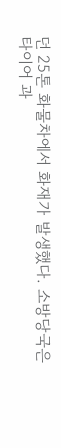던 25톤 화물차에서 화재가 발생했다. 소방당국은 타이어 과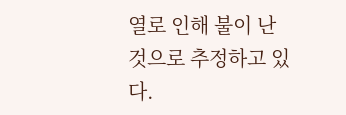열로 인해 불이 난 것으로 추정하고 있다.